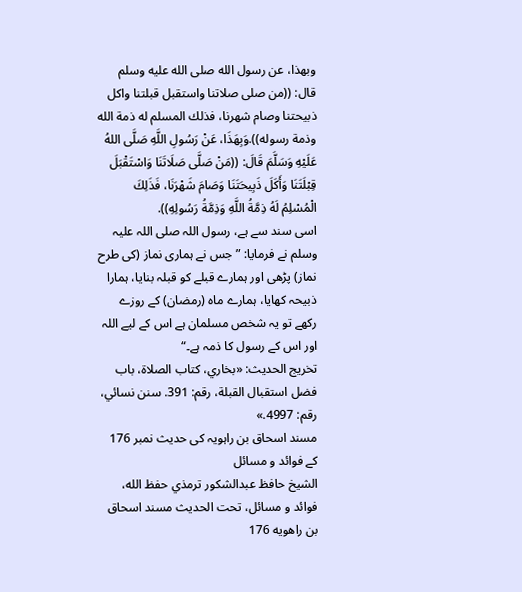وبهذا، عن رسول الله صلى الله عليه وسلم قال: ((من صلى صلاتنا واستقبل قبلتنا واكل ذبيحتنا وصام شهرنا، فذلك المسلم له ذمة الله وذمة رسوله)).وَبِهَذَا، عَنْ رَسُولِ اللَّهِ صَلَّى اللهُ عَلَيْهِ وَسَلَّمَ قَالَ: ((مَنْ صَلَّى صَلَاتَنَا وَاسْتَقْبَلَ قِبْلَتَنَا وَأَكَلَ ذَبِيحَتَنَا وَصَامَ شَهْرَنَا، فَذَلِكَ الْمُسْلِمُ لَهُ ذِمَّةُ اللَّهِ وَذِمَّةُ رَسُولِهِ)).
اسی سند سے ہے، رسول اللہ صلی اللہ علیہ وسلم نے فرمایا: ”جس نے ہماری نماز (کی طرح نماز) پڑھی اور ہمارے قبلے کو قبلہ بنایا، ہمارا ذبیحہ کھایا، ہمارے ماہ (رمضان) کے روزے رکھے تو یہ شخص مسلمان ہے اس کے لیے اللہ اور اس کے رسول کا ذمہ ہے۔“
تخریج الحدیث: «بخاري، كتاب الصلاة، باب فضل استقبال القبلة، رقم: 391. سنن نسائي، رقم: 4997.»
مسند اسحاق بن راہویہ کی حدیث نمبر 176 کے فوائد و مسائل
الشيخ حافظ عبدالشكور ترمذي حفظ الله، فوائد و مسائل، تحت الحديث مسند اسحاق بن راهويه 176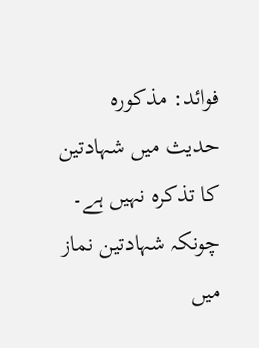فوائد: مذکورہ حدیث میں شہادتین کا تذکرہ نہیں ہے۔ چونکہ شہادتین نماز میں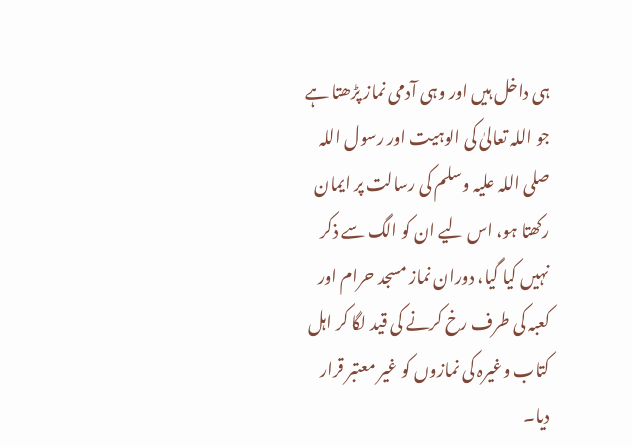ہی داخل ہیں اور وہی آدمی نماز پڑھتا ہے جو اللہ تعالیٰ کی الوہیت اور رسول اللہ صلی اللہ علیہ وسلم کی رسالت پر ایمان رکھتا ہو، اس لیے ان کو الگ سے ذکر نہیں کیا گیا، دوران نماز مسجد حرام اور کعبہ کی طرف رخ کرنے کی قید لگا کر اہل کتاب وغیرہ کی نمازوں کو غیر معتبر قرار دیا۔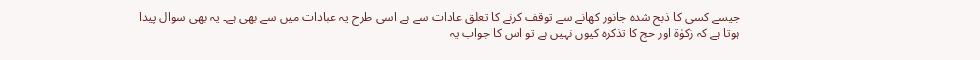جیسے کسی کا ذبح شدہ جانور کھانے سے توقف کرنے کا تعلق عادات سے ہے اسی طرح یہ عبادات میں سے بھی ہے۔ یہ بھی سوال پیدا ہوتا ہے کہ زکوٰۃ اور حج کا تذکرہ کیوں نہیں ہے تو اس کا جواب یہ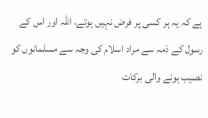ہے کہ یہ ہر کسی پر فرض نہیں ہوتے، اللہ اور اس کے رسول کے ذمہ سے مراد اسلام کی وجہ سے مسلمانوں کو نصیب ہونے والی برکات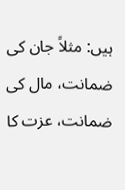ہیں: مثلاً جان کی ضمانت، مال کی ضمانت، عزت کا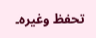تحفظ وغیرہ۔